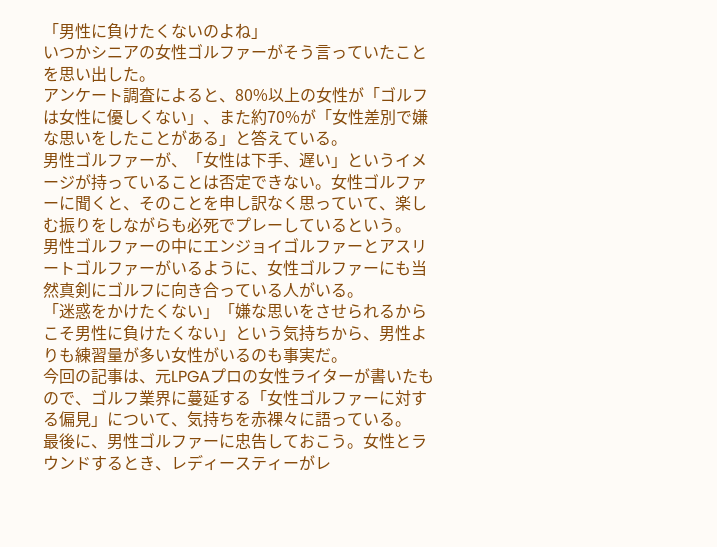「男性に負けたくないのよね」
いつかシニアの女性ゴルファーがそう言っていたことを思い出した。
アンケート調査によると、80%以上の女性が「ゴルフは女性に優しくない」、また約70%が「女性差別で嫌な思いをしたことがある」と答えている。
男性ゴルファーが、「女性は下手、遅い」というイメージが持っていることは否定できない。女性ゴルファーに聞くと、そのことを申し訳なく思っていて、楽しむ振りをしながらも必死でプレーしているという。
男性ゴルファーの中にエンジョイゴルファーとアスリートゴルファーがいるように、女性ゴルファーにも当然真剣にゴルフに向き合っている人がいる。
「迷惑をかけたくない」「嫌な思いをさせられるからこそ男性に負けたくない」という気持ちから、男性よりも練習量が多い女性がいるのも事実だ。
今回の記事は、元LPGAプロの女性ライターが書いたもので、ゴルフ業界に蔓延する「女性ゴルファーに対する偏見」について、気持ちを赤裸々に語っている。
最後に、男性ゴルファーに忠告しておこう。女性とラウンドするとき、レディースティーがレ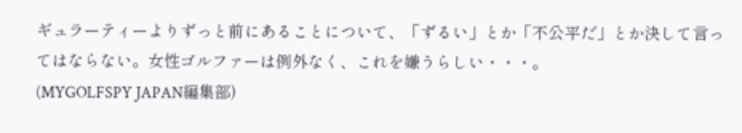ギュラーティーよりずっと前にあることについて、「ずるい」とか「不公平だ」とか決して言ってはならない。女性ゴルファーは例外なく、これを嫌うらしい・・・。
(MYGOLFSPY JAPAN編集部)